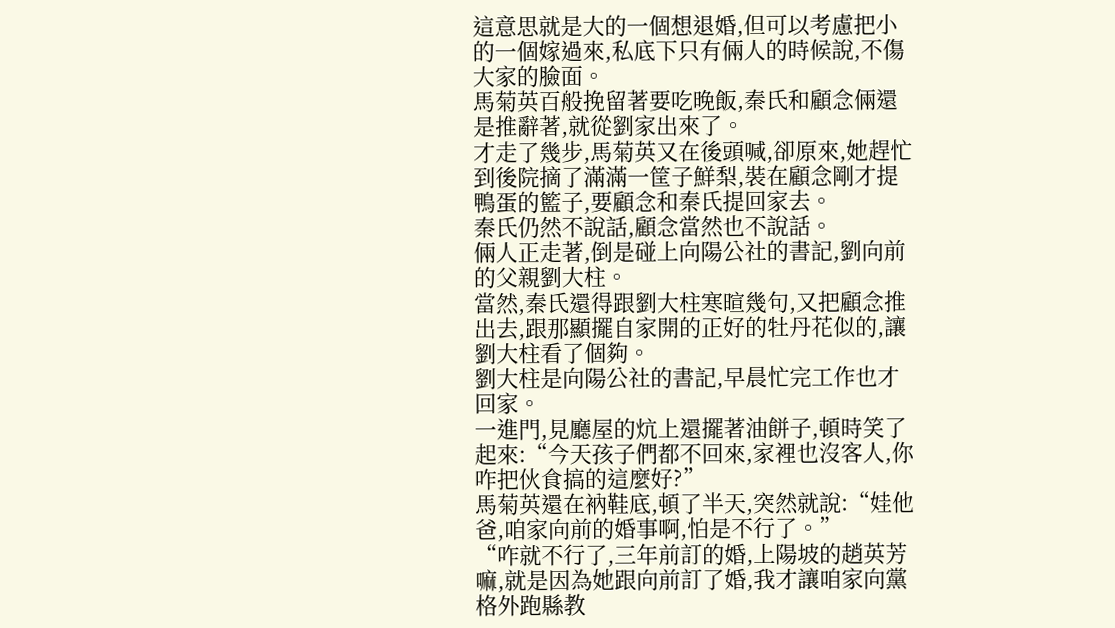這意思就是大的一個想退婚,但可以考慮把小的一個嫁過來,私底下只有倆人的時候說,不傷大家的臉面。
馬菊英百般挽留著要吃晚飯,秦氏和顧念倆還是推辭著,就從劉家出來了。
才走了幾步,馬菊英又在後頭喊,卻原來,她趕忙到後院摘了滿滿一筐子鮮梨,裝在顧念剛才提鴨蛋的籃子,要顧念和秦氏提回家去。
秦氏仍然不說話,顧念當然也不說話。
倆人正走著,倒是碰上向陽公社的書記,劉向前的父親劉大柱。
當然,秦氏還得跟劉大柱寒暄幾句,又把顧念推出去,跟那顯擺自家開的正好的牡丹花似的,讓劉大柱看了個夠。
劉大柱是向陽公社的書記,早晨忙完工作也才回家。
一進門,見廳屋的炕上還擺著油餅子,頓時笑了起來:“今天孩子們都不回來,家裡也沒客人,你咋把伙食搞的這麼好?”
馬菊英還在衲鞋底,頓了半天,突然就說:“娃他爸,咱家向前的婚事啊,怕是不行了。”
“咋就不行了,三年前訂的婚,上陽坡的趙英芳嘛,就是因為她跟向前訂了婚,我才讓咱家向黨格外跑縣教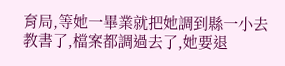育局,等她一畢業就把她調到縣一小去教書了,檔案都調過去了,她要退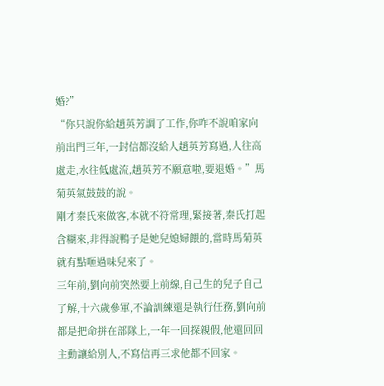婚?”
“你只說你給趙英芳調了工作,你咋不說咱家向前出門三年,一封信都沒給人趙英芳寫過,人往高處走,水往低處流,趙英芳不願意啦,要退婚。”馬菊英氣鼓鼓的說。
剛才秦氏來做客,本就不符常理,緊接著,秦氏打起含糊來,非得說鴨子是她兒媳婦餵的,當時馬菊英就有點咂過味兒來了。
三年前,劉向前突然要上前線,自己生的兒子自己了解,十六歲參軍,不論訓練還是執行任務,劉向前都是把命拼在部隊上,一年一回探親假,他還回回主動讓給別人,不寫信再三求他都不回家。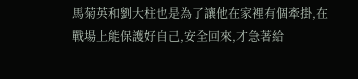馬菊英和劉大柱也是為了讓他在家裡有個牽掛,在戰場上能保護好自己,安全回來,才急著給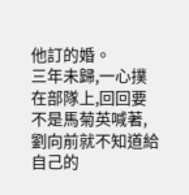他訂的婚。
三年未歸,一心撲在部隊上,回回要不是馬菊英喊著,劉向前就不知道給自己的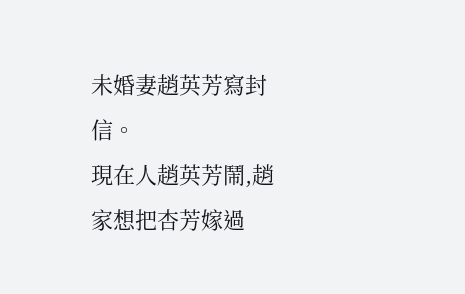未婚妻趙英芳寫封信。
現在人趙英芳鬧,趙家想把杏芳嫁過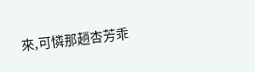來,可憐那趙杏芳乖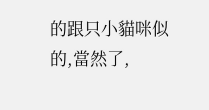的跟只小貓咪似的,當然了,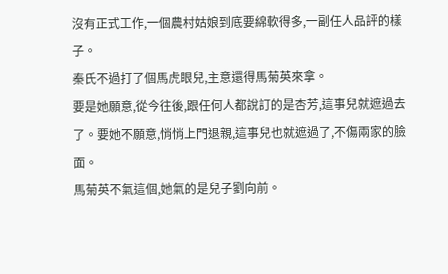沒有正式工作,一個農村姑娘到底要綿軟得多,一副任人品評的樣子。
秦氏不過打了個馬虎眼兒,主意還得馬菊英來拿。
要是她願意,從今往後,跟任何人都說訂的是杏芳,這事兒就遮過去了。要她不願意,悄悄上門退親,這事兒也就遮過了,不傷兩家的臉面。
馬菊英不氣這個,她氣的是兒子劉向前。